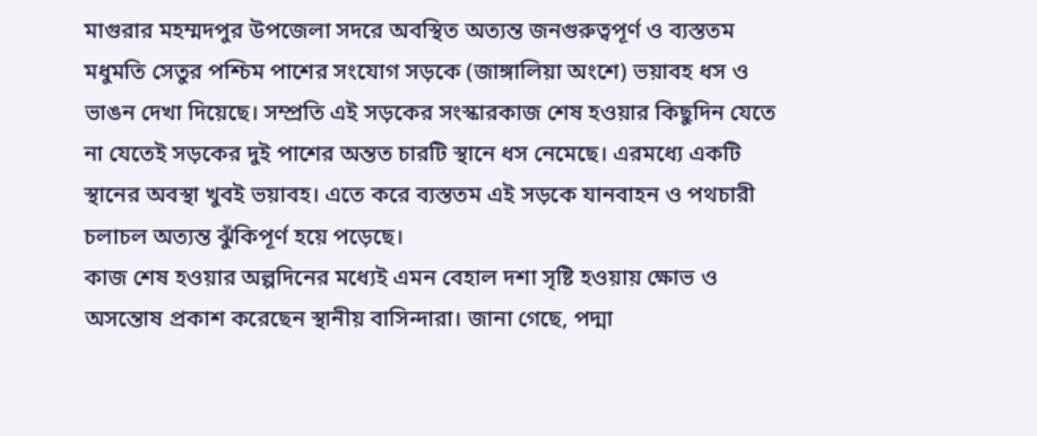মাগুরার মহম্মদপুর উপজেলা সদরে অবস্থিত অত্যন্ত জনগুরুত্বপূর্ণ ও ব্যস্ততম মধুমতি সেতুর পশ্চিম পাশের সংযোগ সড়কে (জাঙ্গালিয়া অংশে) ভয়াবহ ধস ও ভাঙন দেখা দিয়েছে। সম্প্রতি এই সড়কের সংস্কারকাজ শেষ হওয়ার কিছুদিন যেতে না যেতেই সড়কের দুই পাশের অন্তত চারটি স্থানে ধস নেমেছে। এরমধ্যে একটি স্থানের অবস্থা খুবই ভয়াবহ। এতে করে ব্যস্ততম এই সড়কে যানবাহন ও পথচারী চলাচল অত্যন্ত ঝুঁকিপূর্ণ হয়ে পড়েছে।
কাজ শেষ হওয়ার অল্পদিনের মধ্যেই এমন বেহাল দশা সৃষ্টি হওয়ায় ক্ষোভ ও অসন্তোষ প্রকাশ করেছেন স্থানীয় বাসিন্দারা। জানা গেছে, পদ্মা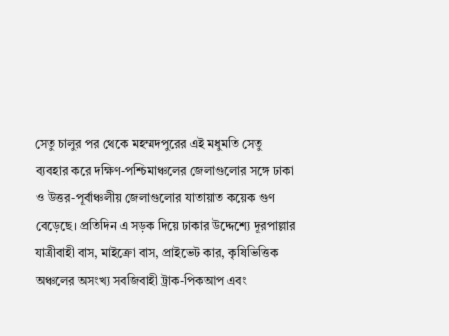সেতু চালুর পর থেকে মহম্মদপুরের এই মধুমতি সেতু ব্যবহার করে দক্ষিণ-পশ্চিমাঞ্চলের জেলাগুলোর সঙ্গে ঢাকা ও উত্তর-পূর্বাঞ্চলীয় জেলাগুলোর যাতায়াত কয়েক গুণ বেড়েছে। প্রতিদিন এ সড়ক দিয়ে ঢাকার উদ্দেশ্যে দূরপাল্লার যাত্রীবাহী বাস, মাইক্রো বাস, প্রাইভেট কার, কৃষিভিত্তিক অঞ্চলের অসংখ্য সবজিবাহী ট্রাক-পিকআপ এবং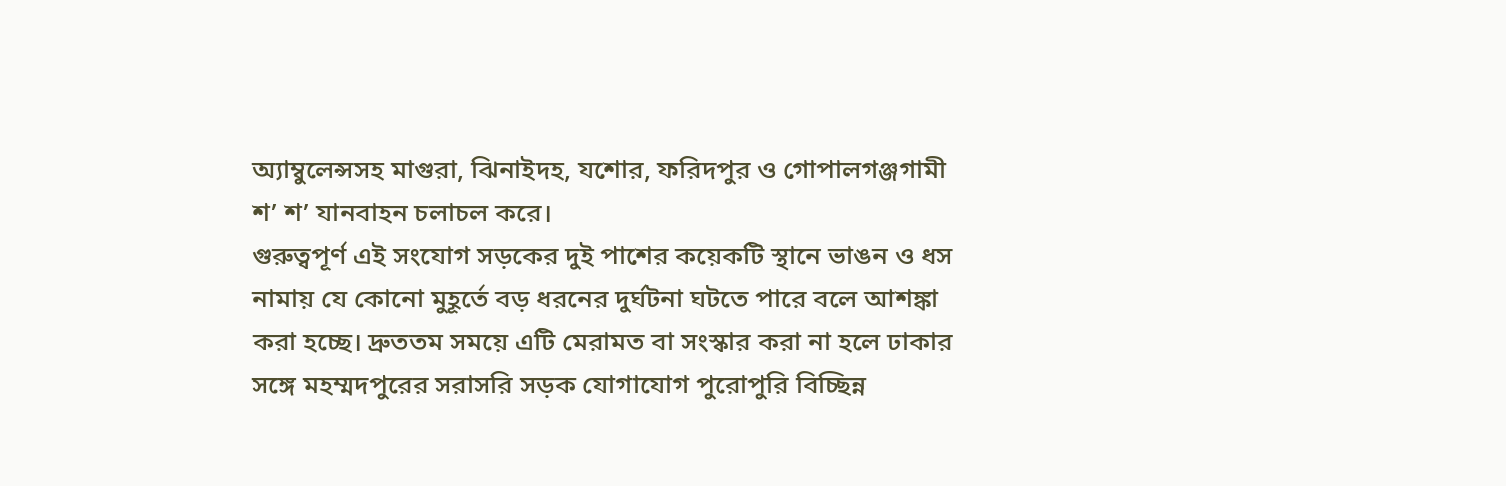অ্যাম্বুলেন্সসহ মাগুরা, ঝিনাইদহ, যশোর, ফরিদপুর ও গোপালগঞ্জগামী শ’ শ’ যানবাহন চলাচল করে।
গুরুত্বপূর্ণ এই সংযোগ সড়কের দুই পাশের কয়েকটি স্থানে ভাঙন ও ধস নামায় যে কোনো মুহূর্তে বড় ধরনের দুর্ঘটনা ঘটতে পারে বলে আশঙ্কা করা হচ্ছে। দ্রুততম সময়ে এটি মেরামত বা সংস্কার করা না হলে ঢাকার সঙ্গে মহম্মদপুরের সরাসরি সড়ক যোগাযোগ পুরোপুরি বিচ্ছিন্ন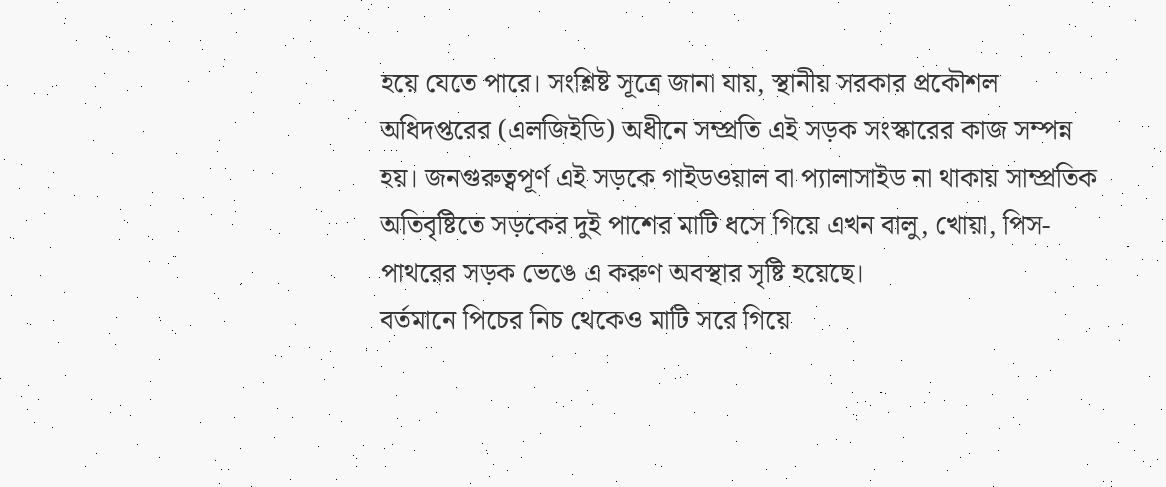হয়ে যেতে পারে। সংশ্লিষ্ট সূত্রে জানা যায়, স্থানীয় সরকার প্রকৌশল অধিদপ্তরের (এলজিইডি) অধীনে সম্প্রতি এই সড়ক সংস্কারের কাজ সম্পন্ন হয়। জনগুরুত্বপূর্ণ এই সড়কে গাইডওয়াল বা প্যালাসাইড না থাকায় সাম্প্রতিক অতিবৃষ্টিতে সড়কের দুই পাশের মাটি ধসে গিয়ে এখন বালু, খোয়া, পিস-পাথরের সড়ক ভেঙে এ করুণ অবস্থার সৃষ্টি হয়েছে।
বর্তমানে পিচের নিচ থেকেও মাটি সরে গিয়ে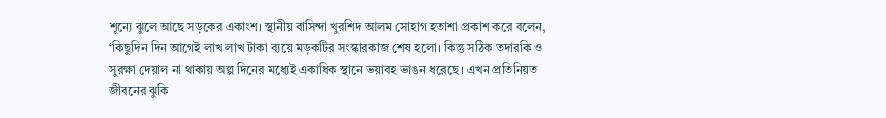শূন্যে ঝুলে আছে সড়কের একাংশ। স্থানীয় বাসিন্দা খুরশিদ আলম সোহাগ হতাশা প্রকাশ করে বলেন, ‘কিছুদিন দিন আগেই লাখ লাখ টাকা ব্যয়ে মড়কটির সংস্কারকাজ শেষ হলো। কিন্তু সঠিক তদারকি ও সুরক্ষা দেয়াল না থাকায় অল্প দিনের মধ্যেই একাধিক স্থানে ভয়াবহ ভাঙন ধরেছে। এখন প্রতিনিয়ত জীবনের ঝুকি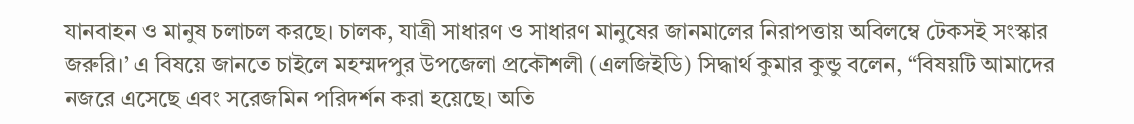যানবাহন ও মানুষ চলাচল করছে। চালক, যাত্রী সাধারণ ও সাধারণ মানুষের জানমালের নিরাপত্তায় অবিলম্বে টেকসই সংস্কার জরুরি।’ এ বিষয়ে জানতে চাইলে মহম্মদপুর উপজেলা প্রকৌশলী (এলজিইডি) সিদ্ধার্থ কুমার কুন্ডু বলেন, “বিষয়টি আমাদের নজরে এসেছে এবং সরেজমিন পরিদর্শন করা হয়েছে। অতি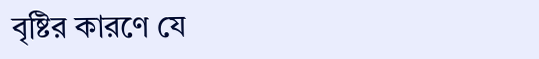বৃষ্টির কারণে যে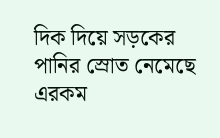দিক দিয়ে সড়কের পানির স্রোত নেমেছে এরকম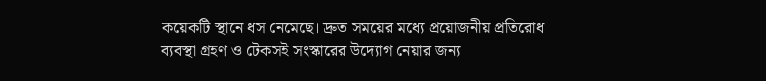কয়েকটি স্থানে ধস নেমেছে। দ্রুত সময়ের মধ্যে প্রয়োজনীয় প্রতিরোধ ব্যবস্থা গ্রহণ ও টেকসই সংস্কারের উদ্যোগ নেয়ার জন্য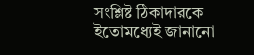সংশ্লিষ্ট ঠিকাদারকে ইতোমধ্যেই জানানো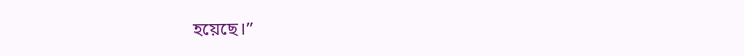হয়েছে।”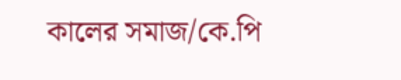কালের সমাজ/কে.পি